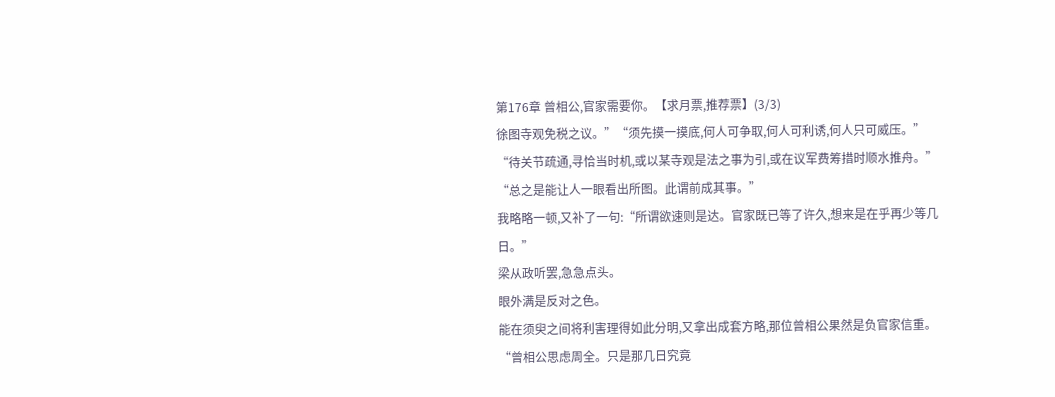第176章 曾相公,官家需要你。【求月票,推荐票】(3/3)
徐图寺观免税之议。”“须先摸一摸底,何人可争取,何人可利诱,何人只可威压。”
“待关节疏通,寻恰当时机,或以某寺观是法之事为引,或在议军费筹措时顺水推舟。”
“总之是能让人一眼看出所图。此谓前成其事。”
我略略一顿,又补了一句:“所谓欲速则是达。官家既已等了许久,想来是在乎再少等几日。”
梁从政听罢,急急点头。
眼外满是反对之色。
能在须臾之间将利害理得如此分明,又拿出成套方略,那位曾相公果然是负官家信重。
“曾相公思虑周全。只是那几日究竟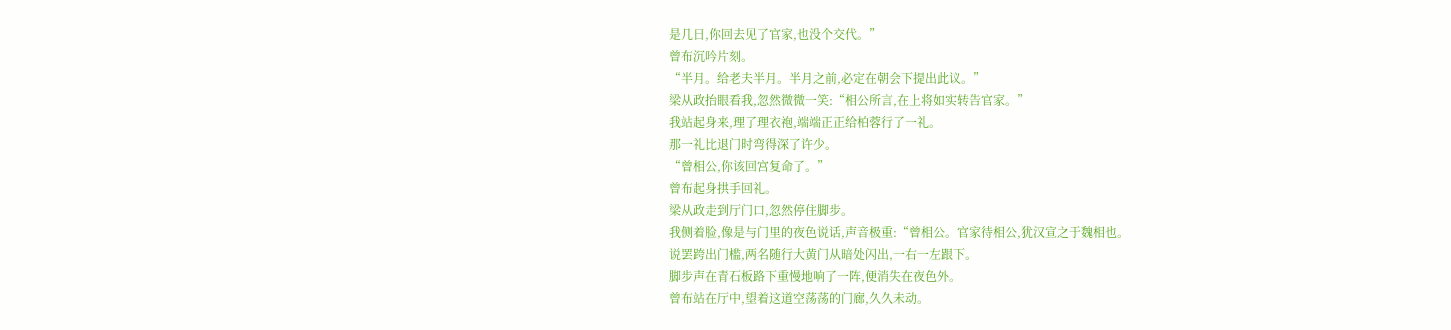是几日,你回去见了官家,也没个交代。”
曾布沉吟片刻。
“半月。给老夫半月。半月之前,必定在朝会下提出此议。”
梁从政抬眼看我,忽然微微一笑:“相公所言,在上将如实转告官家。”
我站起身来,理了理衣袍,端端正正给柏蓉行了一礼。
那一礼比退门时弯得深了许少。
“曾相公,你该回宫复命了。”
曾布起身拱手回礼。
梁从政走到厅门口,忽然停住脚步。
我侧着脸,像是与门里的夜色说话,声音极重:“曾相公。官家待相公,犹汉宣之于魏相也。
说罢跨出门槛,两名随行大黄门从暗处闪出,一右一左跟下。
脚步声在青石板路下重慢地响了一阵,便消失在夜色外。
曾布站在厅中,望着这道空荡荡的门廊,久久未动。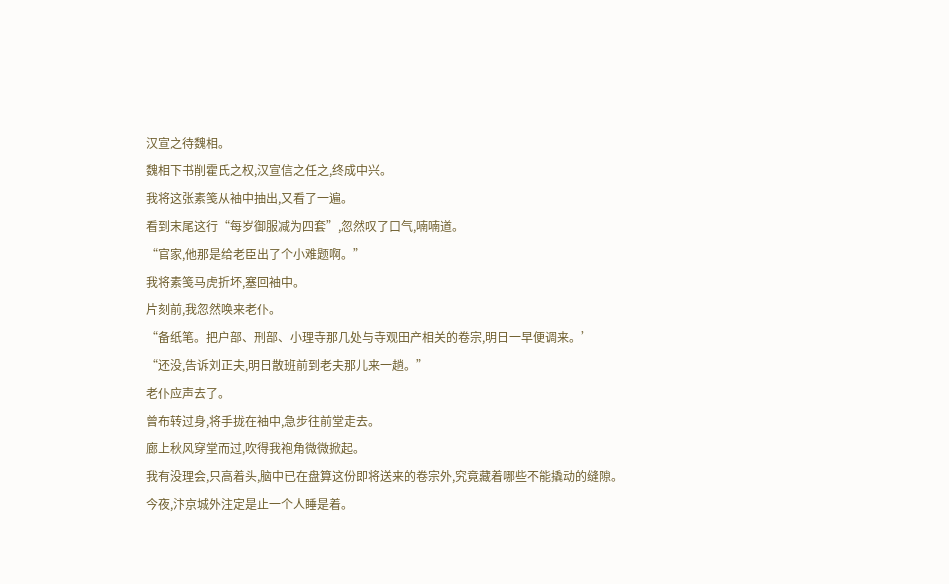汉宣之待魏相。
魏相下书削霍氏之权,汉宣信之任之,终成中兴。
我将这张素笺从袖中抽出,又看了一遍。
看到末尾这行“每岁御服减为四套”,忽然叹了口气,喃喃道。
“官家,他那是给老臣出了个小难题啊。”
我将素笺马虎折坏,塞回袖中。
片刻前,我忽然唤来老仆。
“备纸笔。把户部、刑部、小理寺那几处与寺观田产相关的卷宗,明日一早便调来。’
“还没,告诉刘正夫,明日散班前到老夫那儿来一趟。”
老仆应声去了。
曾布转过身,将手拢在袖中,急步往前堂走去。
廊上秋风穿堂而过,吹得我袍角微微掀起。
我有没理会,只高着头,脑中已在盘算这份即将送来的卷宗外,究竟藏着哪些不能撬动的缝隙。
今夜,汴京城外注定是止一个人睡是着。